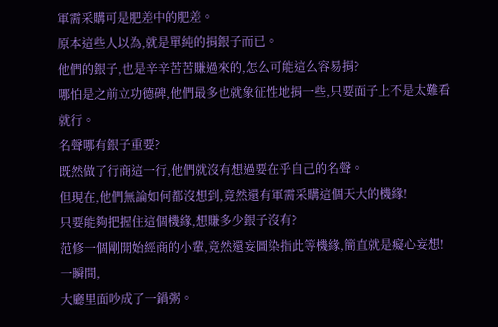軍需采購可是肥差中的肥差。
原本這些人以為,就是單純的捐銀子而已。
他們的銀子,也是辛辛苦苦賺過來的,怎么可能這么容易捐?
哪怕是之前立功德碑,他們最多也就象征性地捐一些,只要面子上不是太難看就行。
名聲哪有銀子重要?
既然做了行商這一行,他們就沒有想過要在乎自己的名聲。
但現在,他們無論如何都沒想到,竟然還有軍需采購這個天大的機緣!
只要能夠把握住這個機緣,想賺多少銀子沒有?
范修一個剛開始經商的小輩,竟然還妄圖染指此等機緣,簡直就是癡心妄想!
一瞬間,
大廳里面吵成了一鍋粥。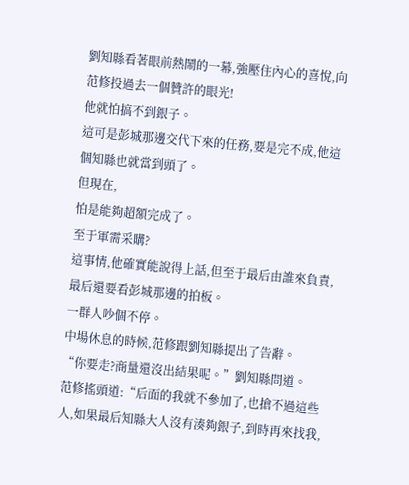劉知縣看著眼前熱鬧的一幕,強壓住內心的喜悅,向范修投過去一個贊許的眼光!
他就怕搞不到銀子。
這可是彭城那邊交代下來的任務,要是完不成,他這個知縣也就當到頭了。
但現在,
怕是能夠超額完成了。
至于軍需采購?
這事情,他確實能說得上話,但至于最后由誰來負責,最后還要看彭城那邊的拍板。
一群人吵個不停。
中場休息的時候,范修跟劉知縣提出了告辭。
“你要走?商量還沒出結果呢。”劉知縣問道。
范修搖頭道:“后面的我就不參加了,也搶不過這些人,如果最后知縣大人沒有湊夠銀子,到時再來找我,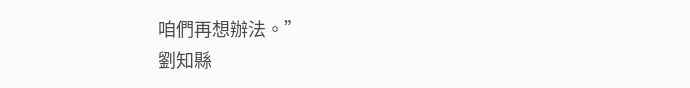咱們再想辦法。”
劉知縣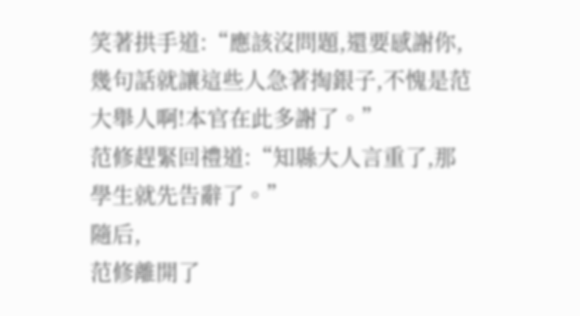笑著拱手道:“應該沒問題,還要感謝你,幾句話就讓這些人急著掏銀子,不愧是范大舉人啊!本官在此多謝了。”
范修趕緊回禮道:“知縣大人言重了,那學生就先告辭了。”
隨后,
范修離開了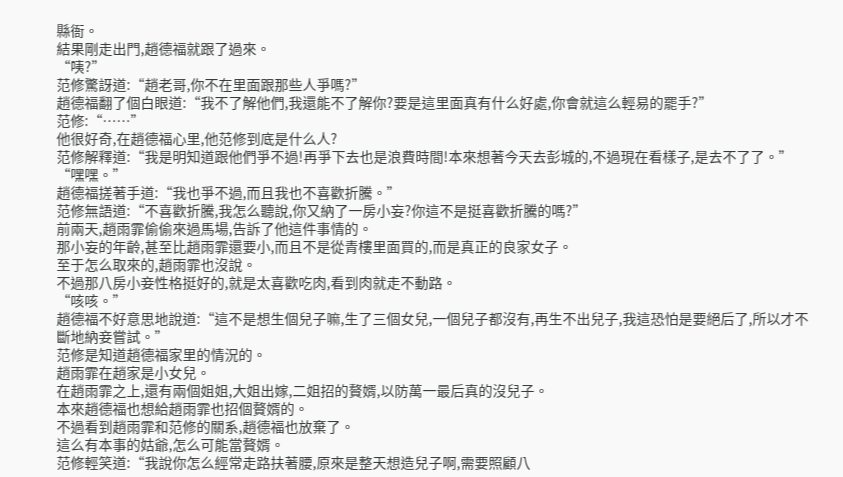縣衙。
結果剛走出門,趙德福就跟了過來。
“咦?”
范修驚訝道:“趙老哥,你不在里面跟那些人爭嗎?”
趙德福翻了個白眼道:“我不了解他們,我還能不了解你?要是這里面真有什么好處,你會就這么輕易的罷手?”
范修:“……”
他很好奇,在趙德福心里,他范修到底是什么人?
范修解釋道:“我是明知道跟他們爭不過!再爭下去也是浪費時間!本來想著今天去彭城的,不過現在看樣子,是去不了了。”
“嘿嘿。”
趙德福搓著手道:“我也爭不過,而且我也不喜歡折騰。”
范修無語道:“不喜歡折騰,我怎么聽說,你又納了一房小妄?你這不是挺喜歡折騰的嗎?”
前兩天,趙雨霏偷偷來過馬場,告訴了他這件事情的。
那小妄的年齡,甚至比趙雨霏還要小,而且不是從青樓里面買的,而是真正的良家女子。
至于怎么取來的,趙雨霏也沒說。
不過那八房小妾性格挺好的,就是太喜歡吃肉,看到肉就走不動路。
“咳咳。”
趙德福不好意思地說道:“這不是想生個兒子嘛,生了三個女兒,一個兒子都沒有,再生不出兒子,我這恐怕是要絕后了,所以才不斷地納妾嘗試。”
范修是知道趙德福家里的情況的。
趙雨霏在趙家是小女兒。
在趙雨霏之上,還有兩個姐姐,大姐出嫁,二姐招的贅婿,以防萬一最后真的沒兒子。
本來趙德福也想給趙雨霏也招個贅婿的。
不過看到趙雨霏和范修的關系,趙德福也放棄了。
這么有本事的姑爺,怎么可能當贅婿。
范修輕笑道:“我說你怎么經常走路扶著腰,原來是整天想造兒子啊,需要照顧八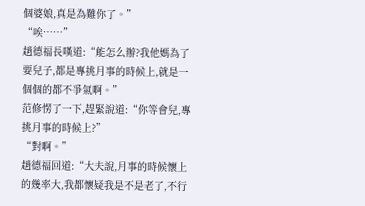個婆娘,真是為難你了。”
“唉……”
趙德福長嘆道:“能怎么辦?我他媽為了要兒子,都是專挑月事的時候上,就是一個個的都不爭氣啊。”
范修愣了一下,趕緊說道:“你等會兒,專挑月事的時候上?”
“對啊。”
趙德福回道:“大夫說,月事的時候懷上的幾率大,我都懷疑我是不是老了,不行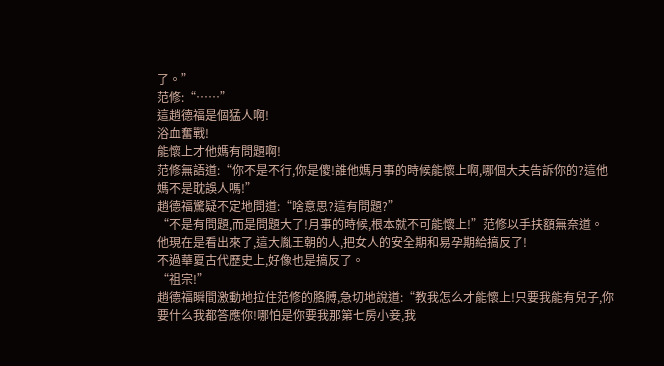了。”
范修:“……”
這趙德福是個猛人啊!
浴血奮戰!
能懷上才他媽有問題啊!
范修無語道:“你不是不行,你是傻!誰他媽月事的時候能懷上啊,哪個大夫告訴你的?這他媽不是耽誤人嗎!”
趙德福驚疑不定地問道:“啥意思?這有問題?”
“不是有問題,而是問題大了!月事的時候,根本就不可能懷上!”范修以手扶額無奈道。
他現在是看出來了,這大胤王朝的人,把女人的安全期和易孕期給搞反了!
不過華夏古代歷史上,好像也是搞反了。
“祖宗!”
趙德福瞬間激動地拉住范修的胳膊,急切地說道:“教我怎么才能懷上!只要我能有兒子,你要什么我都答應你!哪怕是你要我那第七房小妾,我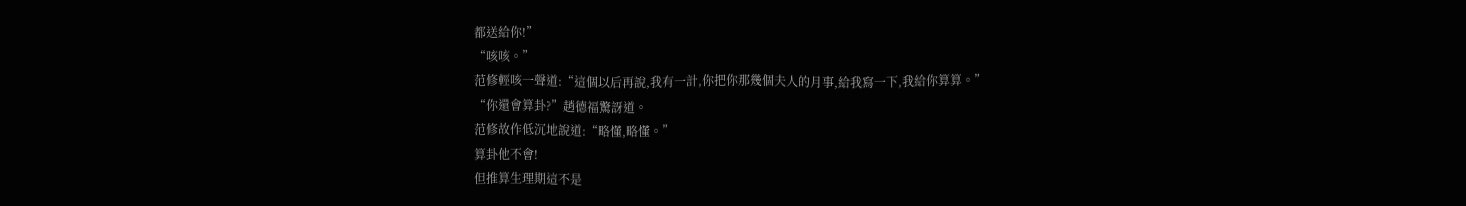都送給你!”
“咳咳。”
范修輕咳一聲道:“這個以后再說,我有一計,你把你那幾個夫人的月事,給我寫一下,我給你算算。”
“你還會算卦?”趙德福驚訝道。
范修故作低沉地說道:“略懂,略懂。”
算卦他不會!
但推算生理期這不是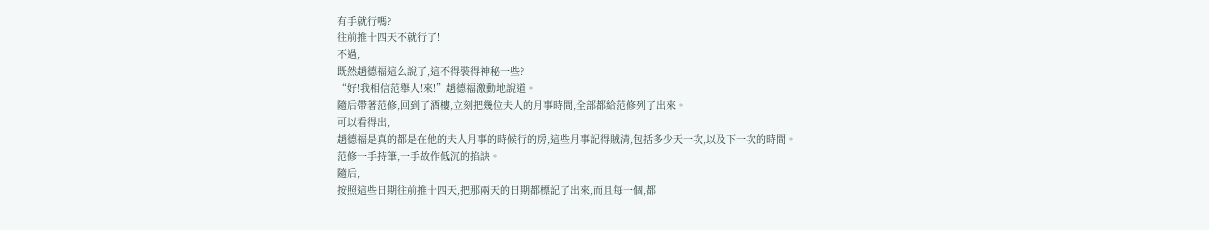有手就行嗎?
往前推十四天不就行了!
不過,
既然趙德福這么說了,這不得裝得神秘一些?
“好!我相信范舉人!來!”趙德福激動地說道。
隨后帶著范修,回到了酒樓,立刻把幾位夫人的月事時間,全部都給范修列了出來。
可以看得出,
趙德福是真的都是在他的夫人月事的時候行的房,這些月事記得賊清,包括多少天一次,以及下一次的時間。
范修一手持筆,一手故作低沉的掐訣。
隨后,
按照這些日期往前推十四天,把那兩天的日期都標記了出來,而且每一個,都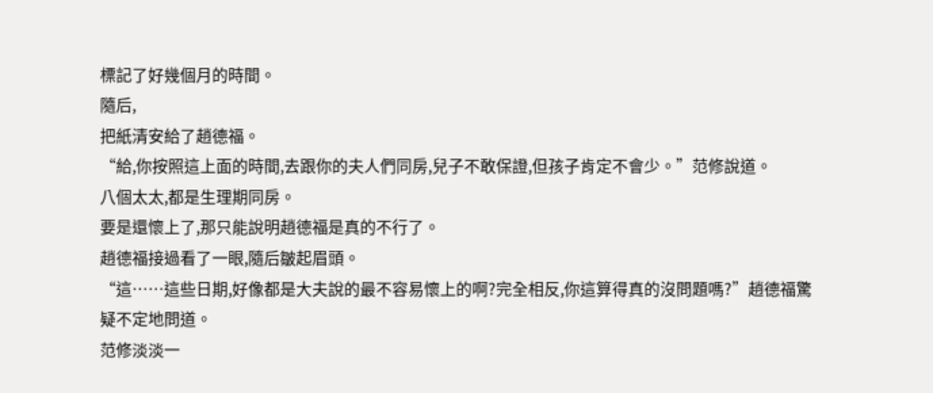標記了好幾個月的時間。
隨后,
把紙清安給了趙德福。
“給,你按照這上面的時間,去跟你的夫人們同房,兒子不敢保證,但孩子肯定不會少。”范修說道。
八個太太,都是生理期同房。
要是還懷上了,那只能說明趙德福是真的不行了。
趙德福接過看了一眼,隨后皺起眉頭。
“這……這些日期,好像都是大夫說的最不容易懷上的啊?完全相反,你這算得真的沒問題嗎?”趙德福驚疑不定地問道。
范修淡淡一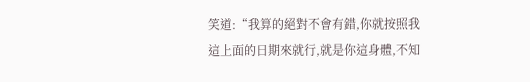笑道:“我算的絕對不會有錯,你就按照我這上面的日期來就行,就是你這身體,不知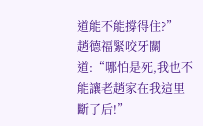道能不能撐得住?”
趙德福緊咬牙關道:“哪怕是死,我也不能讓老趙家在我這里斷了后!”